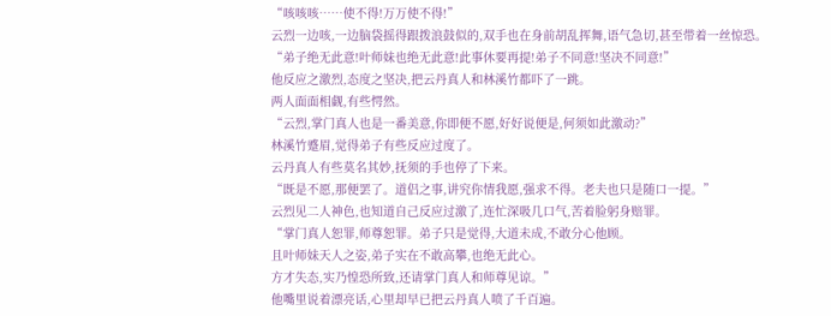“咳咳咳……使不得!万万使不得!”
云烈一边咳,一边脑袋摇得跟拨浪鼓似的,双手也在身前胡乱挥舞,语气急切,甚至带着一丝惊恐。
“弟子绝无此意!叶师妹也绝无此意!此事休要再提!弟子不同意!坚决不同意!”
他反应之激烈,态度之坚决,把云丹真人和林溪竹都吓了一跳。
两人面面相觑,有些愕然。
“云烈,掌门真人也是一番美意,你即便不愿,好好说便是,何须如此激动?”
林溪竹蹙眉,觉得弟子有些反应过度了。
云丹真人有些莫名其妙,抚须的手也停了下来。
“既是不愿,那便罢了。道侣之事,讲究你情我愿,强求不得。老夫也只是随口一提。”
云烈见二人神色,也知道自己反应过激了,连忙深吸几口气,苦着脸躬身赔罪。
“掌门真人恕罪,师尊恕罪。弟子只是觉得,大道未成,不敢分心他顾。
且叶师妹天人之姿,弟子实在不敢高攀,也绝无此心。
方才失态,实乃惶恐所致,还请掌门真人和师尊见谅。”
他嘴里说着漂亮话,心里却早已把云丹真人喷了千百遍。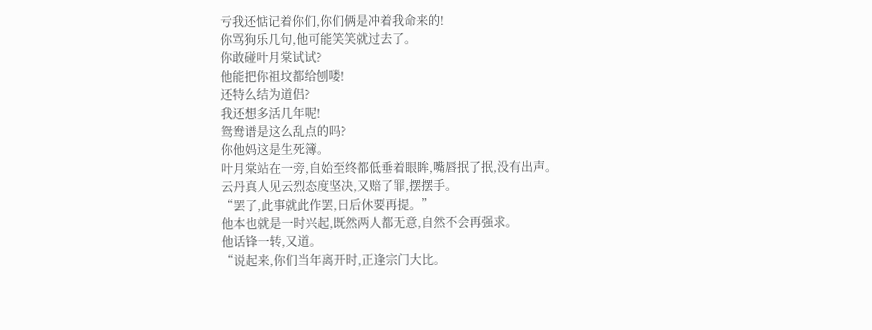亏我还惦记着你们,你们俩是冲着我命来的!
你骂狗乐几句,他可能笑笑就过去了。
你敢碰叶月棠试试?
他能把你祖坟都给刨喽!
还特么结为道侣?
我还想多活几年呢!
鸳鸯谱是这么乱点的吗?
你他妈这是生死簿。
叶月棠站在一旁,自始至终都低垂着眼眸,嘴唇抿了抿,没有出声。
云丹真人见云烈态度坚决,又赔了罪,摆摆手。
“罢了,此事就此作罢,日后休要再提。”
他本也就是一时兴起,既然两人都无意,自然不会再强求。
他话锋一转,又道。
“说起来,你们当年离开时,正逢宗门大比。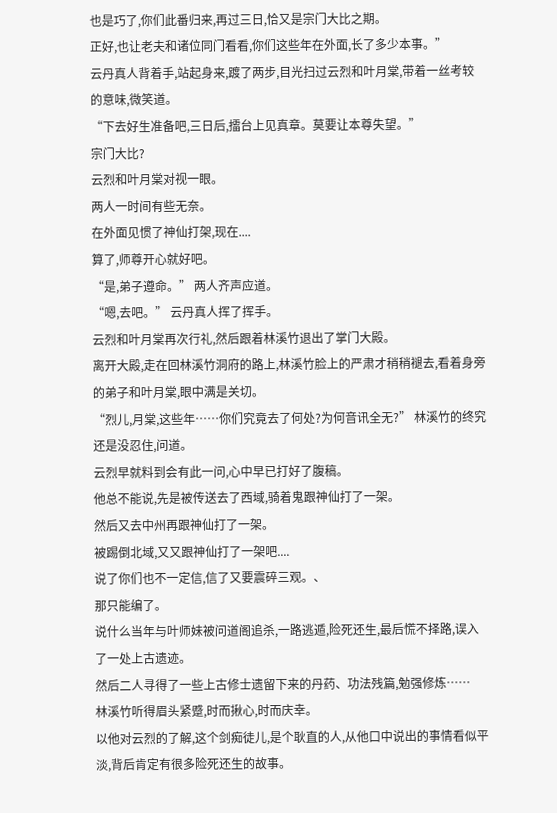也是巧了,你们此番归来,再过三日,恰又是宗门大比之期。
正好,也让老夫和诸位同门看看,你们这些年在外面,长了多少本事。”
云丹真人背着手,站起身来,踱了两步,目光扫过云烈和叶月棠,带着一丝考较的意味,微笑道。
“下去好生准备吧,三日后,擂台上见真章。莫要让本尊失望。”
宗门大比?
云烈和叶月棠对视一眼。
两人一时间有些无奈。
在外面见惯了神仙打架,现在....
算了,师尊开心就好吧。
“是,弟子遵命。” 两人齐声应道。
“嗯,去吧。” 云丹真人挥了挥手。
云烈和叶月棠再次行礼,然后跟着林溪竹退出了掌门大殿。
离开大殿,走在回林溪竹洞府的路上,林溪竹脸上的严肃才稍稍褪去,看着身旁的弟子和叶月棠,眼中满是关切。
“烈儿,月棠,这些年……你们究竟去了何处?为何音讯全无?” 林溪竹的终究还是没忍住,问道。
云烈早就料到会有此一问,心中早已打好了腹稿。
他总不能说,先是被传送去了西域,骑着鬼跟神仙打了一架。
然后又去中州再跟神仙打了一架。
被踢倒北域,又又跟神仙打了一架吧....
说了你们也不一定信,信了又要震碎三观。、
那只能编了。
说什么当年与叶师妹被问道阁追杀,一路逃遁,险死还生,最后慌不择路,误入了一处上古遗迹。
然后二人寻得了一些上古修士遗留下来的丹药、功法残篇,勉强修炼……
林溪竹听得眉头紧蹙,时而揪心,时而庆幸。
以他对云烈的了解,这个剑痴徒儿,是个耿直的人,从他口中说出的事情看似平淡,背后肯定有很多险死还生的故事。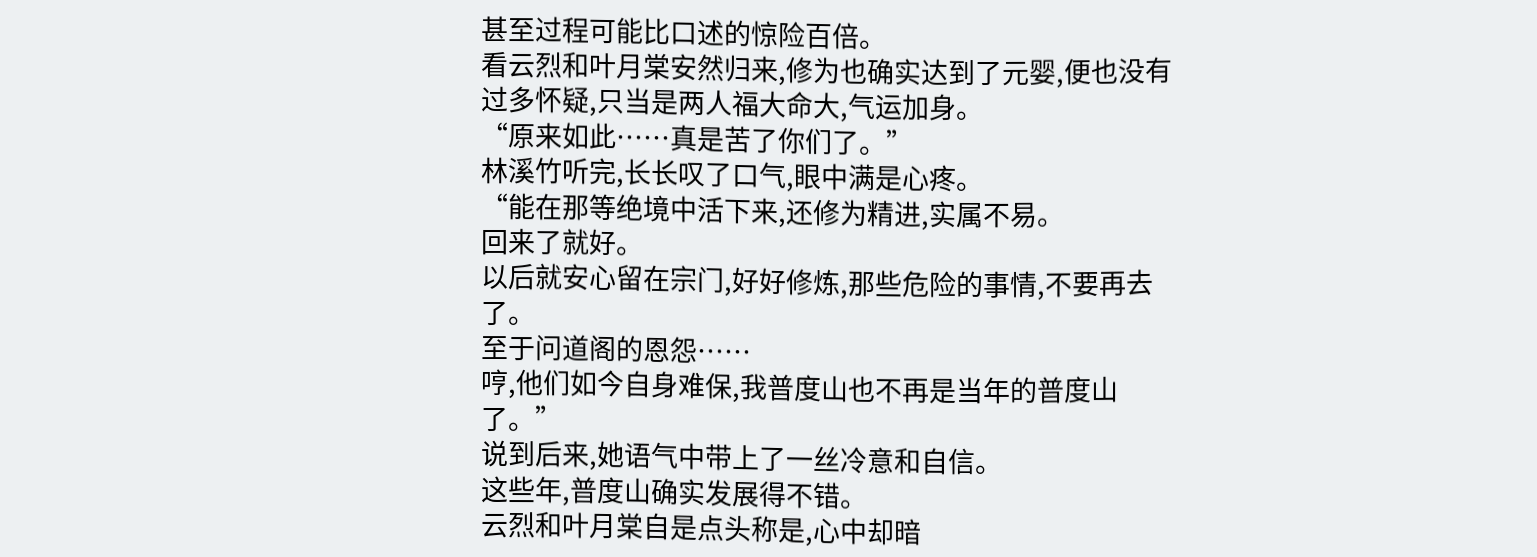甚至过程可能比口述的惊险百倍。
看云烈和叶月棠安然归来,修为也确实达到了元婴,便也没有过多怀疑,只当是两人福大命大,气运加身。
“原来如此……真是苦了你们了。”
林溪竹听完,长长叹了口气,眼中满是心疼。
“能在那等绝境中活下来,还修为精进,实属不易。
回来了就好。
以后就安心留在宗门,好好修炼,那些危险的事情,不要再去了。
至于问道阁的恩怨……
哼,他们如今自身难保,我普度山也不再是当年的普度山了。”
说到后来,她语气中带上了一丝冷意和自信。
这些年,普度山确实发展得不错。
云烈和叶月棠自是点头称是,心中却暗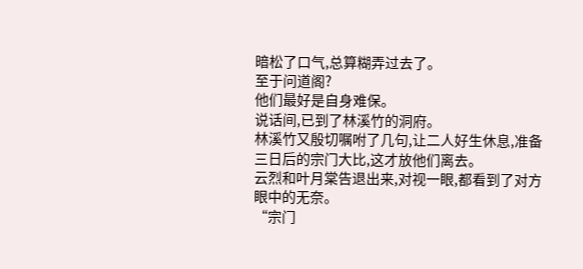暗松了口气,总算糊弄过去了。
至于问道阁?
他们最好是自身难保。
说话间,已到了林溪竹的洞府。
林溪竹又殷切嘱咐了几句,让二人好生休息,准备三日后的宗门大比,这才放他们离去。
云烈和叶月棠告退出来,对视一眼,都看到了对方眼中的无奈。
“宗门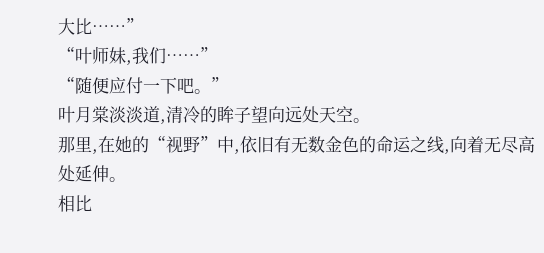大比……”
“叶师妹,我们……”
“随便应付一下吧。”
叶月棠淡淡道,清冷的眸子望向远处天空。
那里,在她的“视野”中,依旧有无数金色的命运之线,向着无尽高处延伸。
相比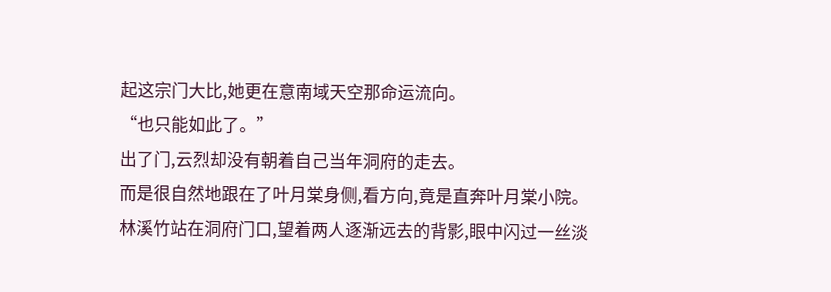起这宗门大比,她更在意南域天空那命运流向。
“也只能如此了。”
出了门,云烈却没有朝着自己当年洞府的走去。
而是很自然地跟在了叶月棠身侧,看方向,竟是直奔叶月棠小院。
林溪竹站在洞府门口,望着两人逐渐远去的背影,眼中闪过一丝淡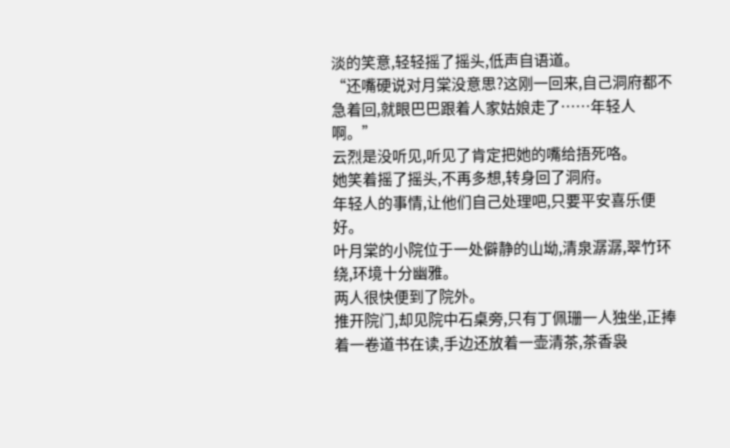淡的笑意,轻轻摇了摇头,低声自语道。
“还嘴硬说对月棠没意思?这刚一回来,自己洞府都不急着回,就眼巴巴跟着人家姑娘走了……年轻人啊。”
云烈是没听见,听见了肯定把她的嘴给捂死咯。
她笑着摇了摇头,不再多想,转身回了洞府。
年轻人的事情,让他们自己处理吧,只要平安喜乐便好。
叶月棠的小院位于一处僻静的山坳,清泉潺潺,翠竹环绕,环境十分幽雅。
两人很快便到了院外。
推开院门,却见院中石桌旁,只有丁佩珊一人独坐,正捧着一卷道书在读,手边还放着一壶清茶,茶香袅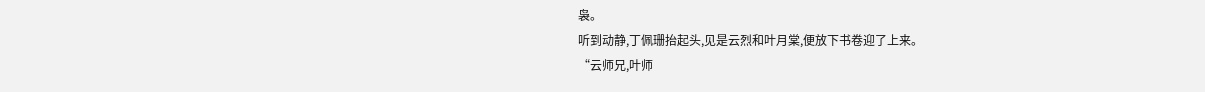袅。
听到动静,丁佩珊抬起头,见是云烈和叶月棠,便放下书卷迎了上来。
“云师兄,叶师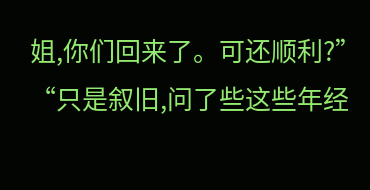姐,你们回来了。可还顺利?”
“只是叙旧,问了些这些年经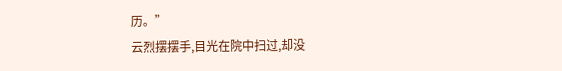历。”
云烈摆摆手,目光在院中扫过,却没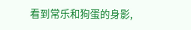看到常乐和狗蛋的身影,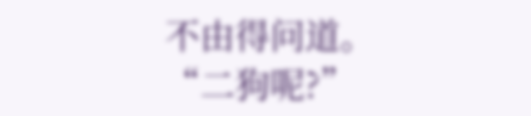不由得问道。
“二狗呢?”